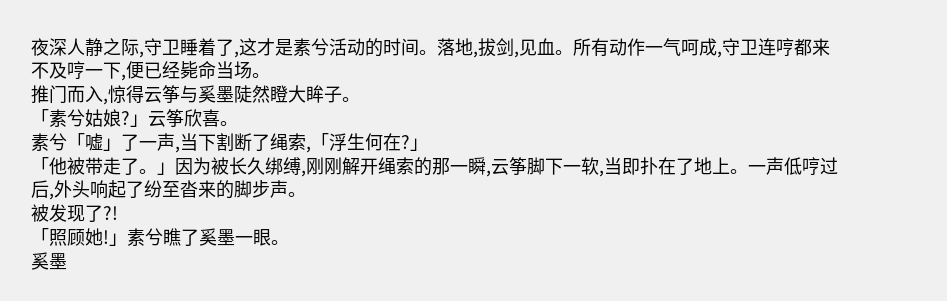夜深人静之际,守卫睡着了,这才是素兮活动的时间。落地,拔剑,见血。所有动作一气呵成,守卫连哼都来不及哼一下,便已经毙命当场。
推门而入,惊得云筝与奚墨陡然瞪大眸子。
「素兮姑娘?」云筝欣喜。
素兮「嘘」了一声,当下割断了绳索,「浮生何在?」
「他被带走了。」因为被长久绑缚,刚刚解开绳索的那一瞬,云筝脚下一软,当即扑在了地上。一声低哼过后,外头响起了纷至沓来的脚步声。
被发现了?!
「照顾她!」素兮瞧了奚墨一眼。
奚墨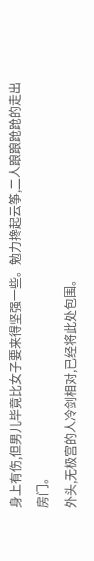身上有伤,但男儿毕竟比女子要来得坚强一些。勉力搀起云筝,二人踉踉跄跄的走出房门。
外头,无极宫的人冷剑相对,已经将此处包围。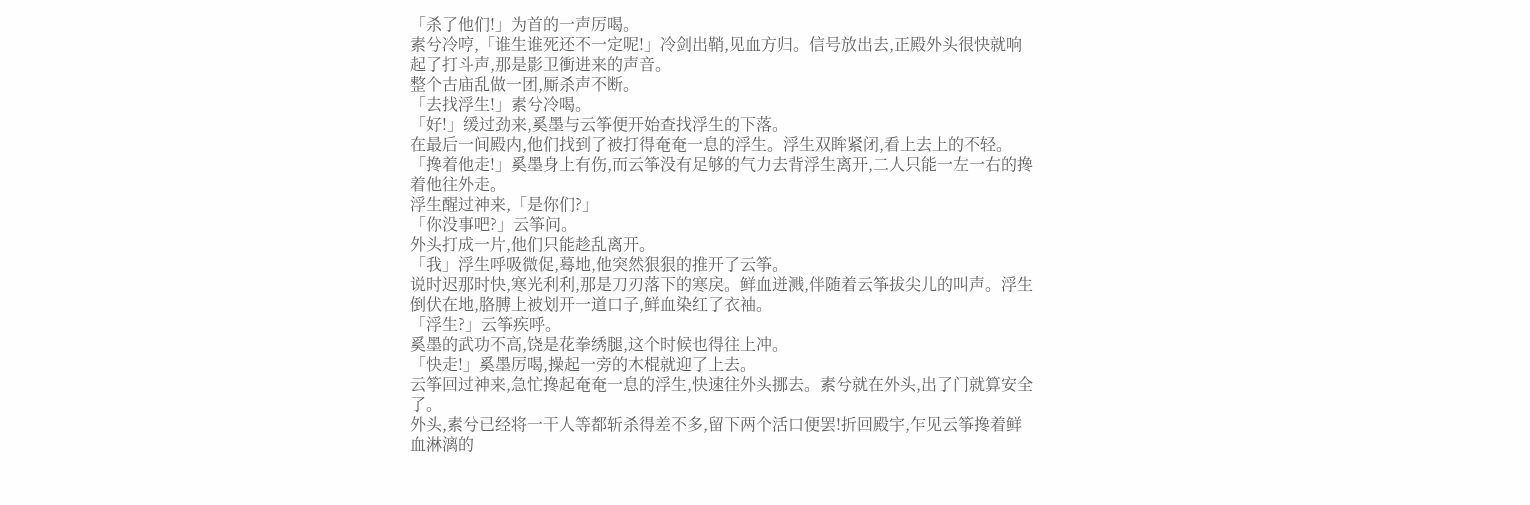「杀了他们!」为首的一声厉喝。
素兮冷哼,「谁生谁死还不一定呢!」冷剑出鞘,见血方归。信号放出去,正殿外头很快就响起了打斗声,那是影卫衝进来的声音。
整个古庙乱做一团,厮杀声不断。
「去找浮生!」素兮冷喝。
「好!」缓过劲来,奚墨与云筝便开始查找浮生的下落。
在最后一间殿内,他们找到了被打得奄奄一息的浮生。浮生双眸紧闭,看上去上的不轻。
「搀着他走!」奚墨身上有伤,而云筝没有足够的气力去背浮生离开,二人只能一左一右的搀着他往外走。
浮生醒过神来,「是你们?」
「你没事吧?」云筝问。
外头打成一片,他们只能趁乱离开。
「我」浮生呼吸微促,蓦地,他突然狠狠的推开了云筝。
说时迟那时快,寒光利利,那是刀刃落下的寒戾。鲜血迸溅,伴随着云筝拔尖儿的叫声。浮生倒伏在地,胳膊上被划开一道口子,鲜血染红了衣袖。
「浮生?」云筝疾呼。
奚墨的武功不高,饶是花拳绣腿,这个时候也得往上冲。
「快走!」奚墨厉喝,操起一旁的木棍就迎了上去。
云筝回过神来,急忙搀起奄奄一息的浮生,快速往外头挪去。素兮就在外头,出了门就算安全了。
外头,素兮已经将一干人等都斩杀得差不多,留下两个活口便罢!折回殿宇,乍见云筝搀着鲜血淋漓的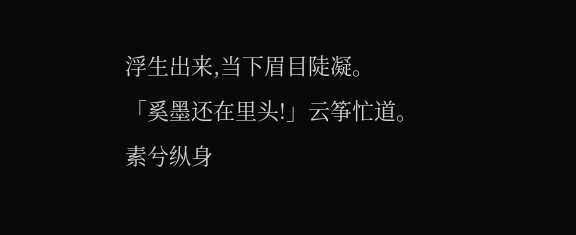浮生出来,当下眉目陡凝。
「奚墨还在里头!」云筝忙道。
素兮纵身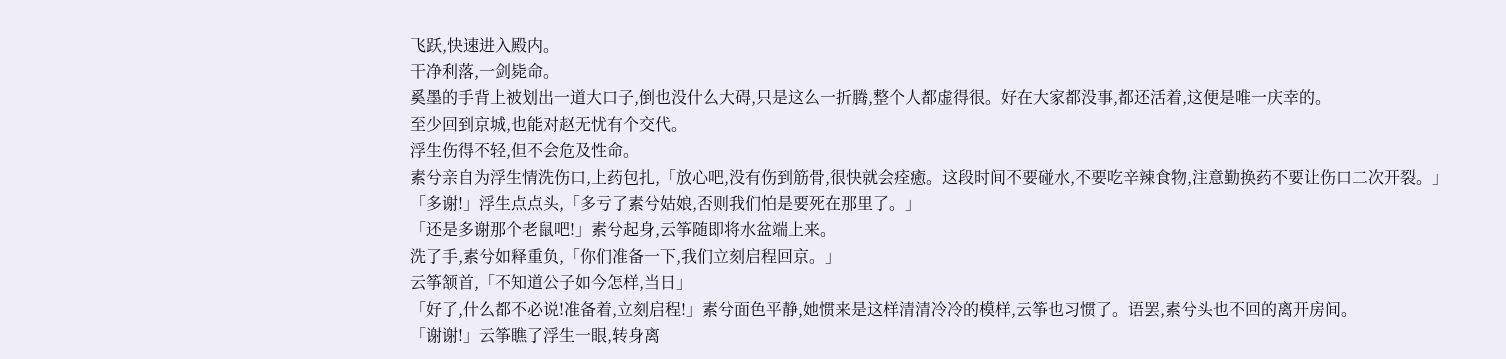飞跃,快速进入殿内。
干净利落,一剑毙命。
奚墨的手背上被划出一道大口子,倒也没什么大碍,只是这么一折腾,整个人都虚得很。好在大家都没事,都还活着,这便是唯一庆幸的。
至少回到京城,也能对赵无忧有个交代。
浮生伤得不轻,但不会危及性命。
素兮亲自为浮生情洗伤口,上药包扎,「放心吧,没有伤到筋骨,很快就会痊癒。这段时间不要碰水,不要吃辛辣食物,注意勤换药不要让伤口二次开裂。」
「多谢!」浮生点点头,「多亏了素兮姑娘,否则我们怕是要死在那里了。」
「还是多谢那个老鼠吧!」素兮起身,云筝随即将水盆端上来。
洗了手,素兮如释重负,「你们准备一下,我们立刻启程回京。」
云筝颔首,「不知道公子如今怎样,当日」
「好了,什么都不必说!准备着,立刻启程!」素兮面色平静,她惯来是这样清清冷冷的模样,云筝也习惯了。语罢,素兮头也不回的离开房间。
「谢谢!」云筝瞧了浮生一眼,转身离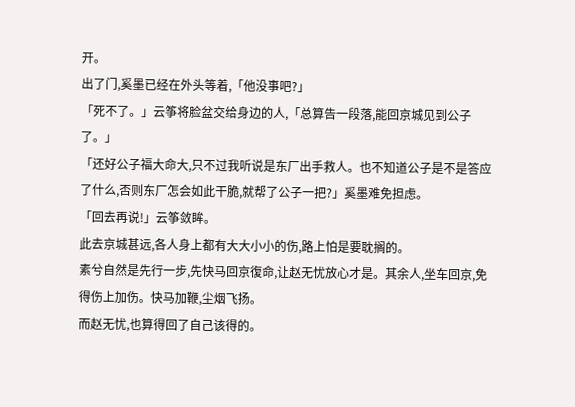开。
出了门,奚墨已经在外头等着,「他没事吧?」
「死不了。」云筝将脸盆交给身边的人,「总算告一段落,能回京城见到公子了。」
「还好公子福大命大,只不过我听说是东厂出手救人。也不知道公子是不是答应了什么,否则东厂怎会如此干脆,就帮了公子一把?」奚墨难免担虑。
「回去再说!」云筝敛眸。
此去京城甚远,各人身上都有大大小小的伤,路上怕是要耽搁的。
素兮自然是先行一步,先快马回京復命,让赵无忧放心才是。其余人,坐车回京,免得伤上加伤。快马加鞭,尘烟飞扬。
而赵无忧,也算得回了自己该得的。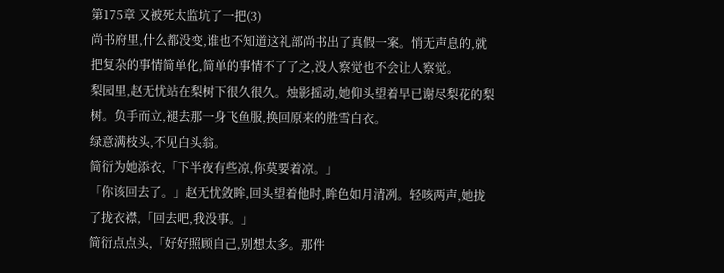第175章 又被死太监坑了一把(3)
尚书府里,什么都没变,谁也不知道这礼部尚书出了真假一案。悄无声息的,就把复杂的事情简单化,简单的事情不了了之,没人察觉也不会让人察觉。
梨园里,赵无忧站在梨树下很久很久。烛影摇动,她仰头望着早已谢尽梨花的梨树。负手而立,褪去那一身飞鱼服,换回原来的胜雪白衣。
绿意满枝头,不见白头翁。
简衍为她添衣,「下半夜有些凉,你莫要着凉。」
「你该回去了。」赵无忧敛眸,回头望着他时,眸色如月清冽。轻咳两声,她拢了拢衣襟,「回去吧,我没事。」
简衍点点头,「好好照顾自己,别想太多。那件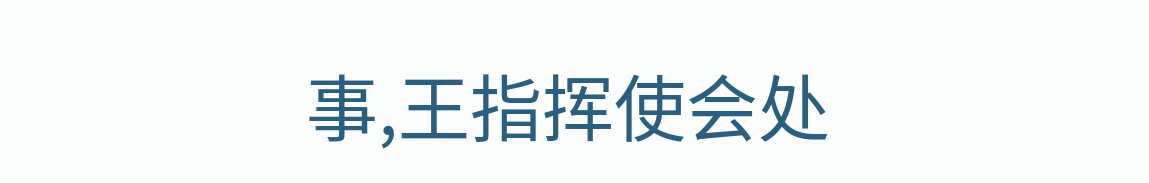事,王指挥使会处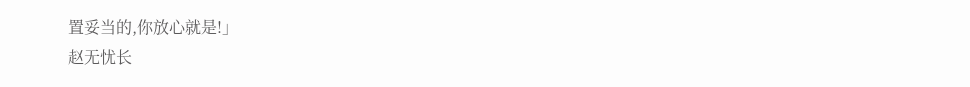置妥当的,你放心就是!」
赵无忧长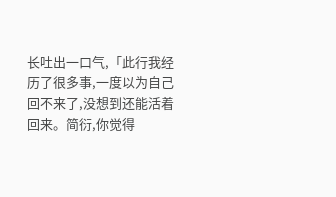长吐出一口气,「此行我经历了很多事,一度以为自己回不来了,没想到还能活着回来。简衍,你觉得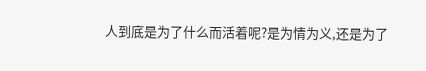人到底是为了什么而活着呢?是为情为义,还是为了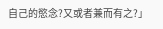自己的慾念?又或者兼而有之?」